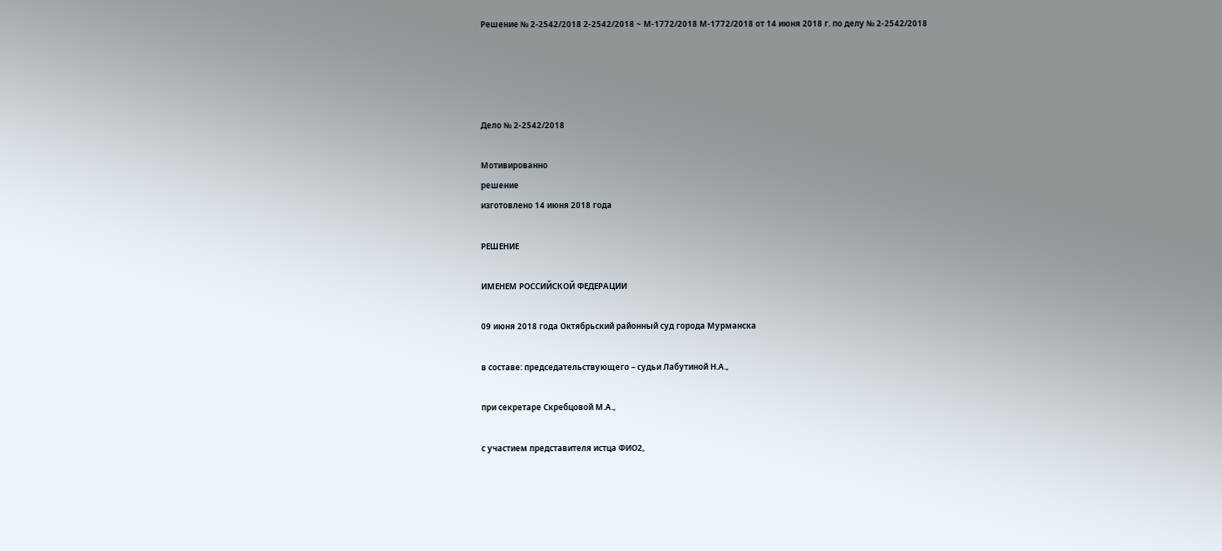Решение № 2-2542/2018 2-2542/2018 ~ М-1772/2018 М-1772/2018 от 14 июня 2018 г. по делу № 2-2542/2018




Дело № 2-2542/2018

Мотивированно
решение
изготовлено 14 июня 2018 года

РЕШЕНИЕ

ИМЕНЕМ РОССИЙСКОЙ ФЕДЕРАЦИИ

09 июня 2018 года Октябрьский районный суд города Мурманска

в составе: председательствующего – судьи Лабутиной Н.А.,

при секретаре Скребцовой М.А.,

с участием представителя истца ФИО2,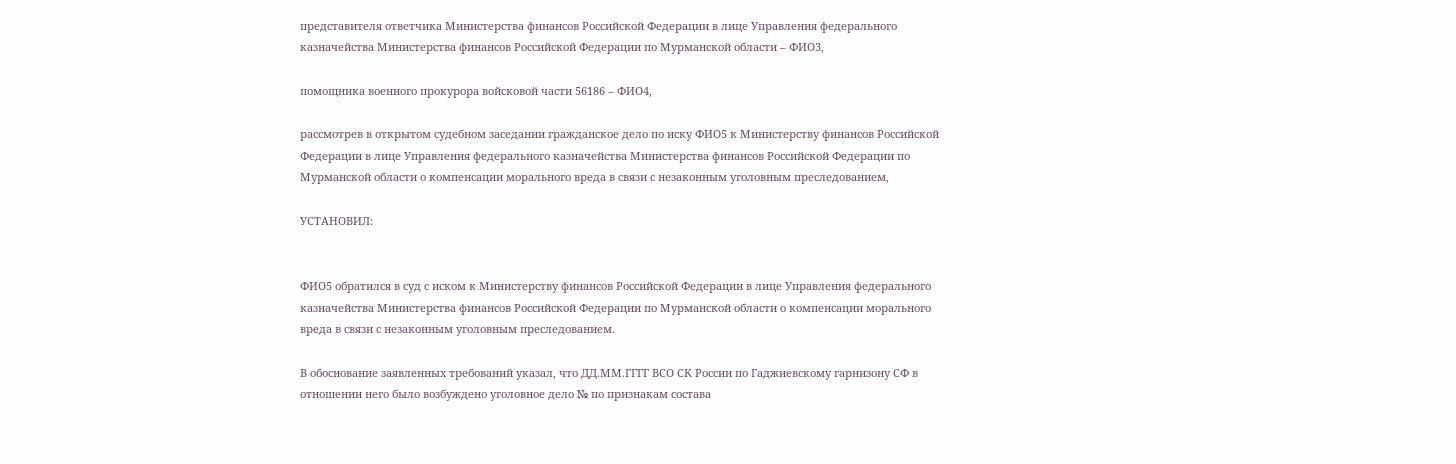представителя ответчика Министерства финансов Российской Федерации в лице Управления федерального казначейства Министерства финансов Российской Федерации по Мурманской области – ФИО3,

помощника военного прокурора войсковой части 56186 – ФИО4,

рассмотрев в открытом судебном заседании гражданское дело по иску ФИО5 к Министерству финансов Российской Федерации в лице Управления федерального казначейства Министерства финансов Российской Федерации по Мурманской области о компенсации морального вреда в связи с незаконным уголовным преследованием,

УСТАНОВИЛ:


ФИО5 обратился в суд с иском к Министерству финансов Российской Федерации в лице Управления федерального казначейства Министерства финансов Российской Федерации по Мурманской области о компенсации морального вреда в связи с незаконным уголовным преследованием.

В обоснование заявленных требований указал, что ДД.ММ.ГГГГ ВСО СК России по Гаджиевскому гарнизону СФ в отношении него было возбуждено уголовное дело № по признакам состава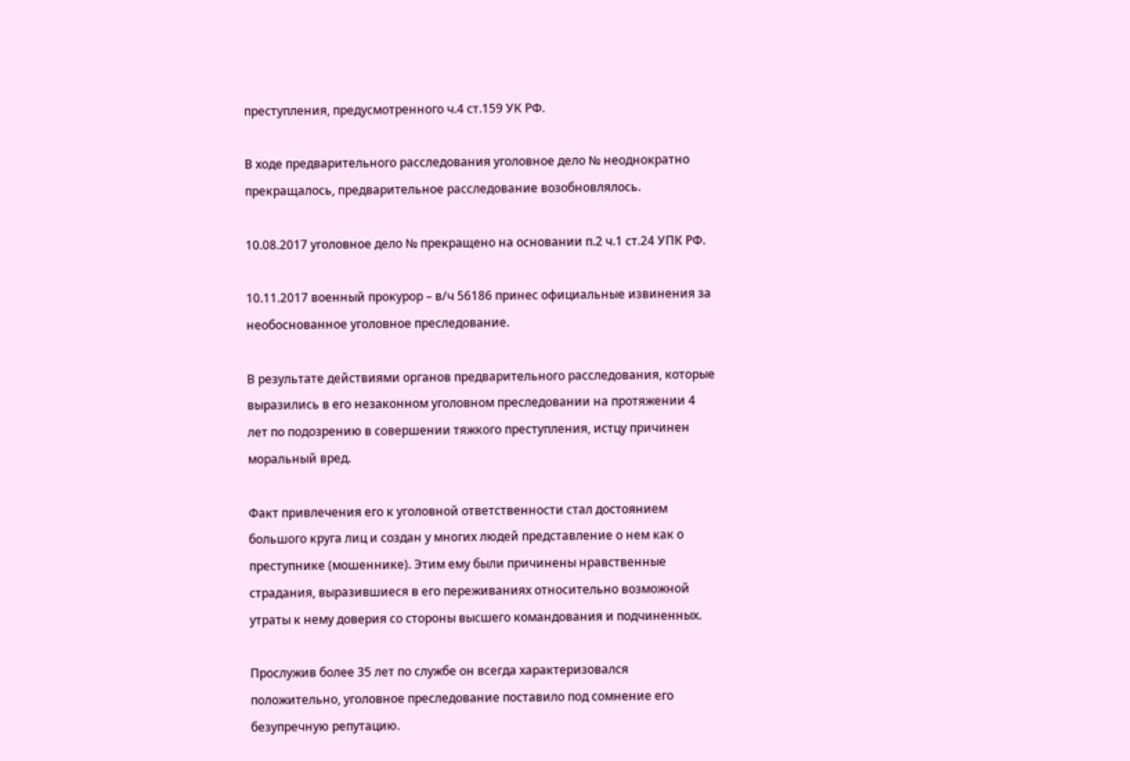преступления, предусмотренного ч.4 ст.159 УК РФ.

В ходе предварительного расследования уголовное дело № неоднократно прекращалось, предварительное расследование возобновлялось.

10.08.2017 уголовное дело № прекращено на основании п.2 ч.1 ст.24 УПК РФ.

10.11.2017 военный прокурор – в/ч 56186 принес официальные извинения за необоснованное уголовное преследование.

В результате действиями органов предварительного расследования, которые выразились в его незаконном уголовном преследовании на протяжении 4 лет по подозрению в совершении тяжкого преступления, истцу причинен моральный вред.

Факт привлечения его к уголовной ответственности стал достоянием большого круга лиц и создан у многих людей представление о нем как о преступнике (мошеннике). Этим ему были причинены нравственные страдания, выразившиеся в его переживаниях относительно возможной утраты к нему доверия со стороны высшего командования и подчиненных.

Прослужив более 35 лет по службе он всегда характеризовался положительно, уголовное преследование поставило под сомнение его безупречную репутацию.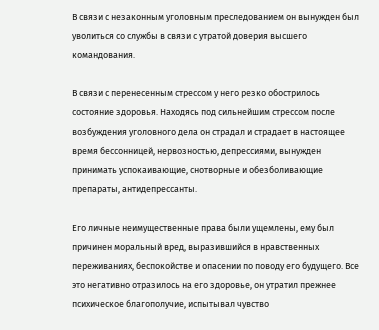В связи с незаконным уголовным преследованием он вынужден был уволиться со службы в связи с утратой доверия высшего командования.

В связи с перенесенным стрессом у него резко обострилось состояние здоровья. Находясь под сильнейшим стрессом после возбуждения уголовного дела он страдал и страдает в настоящее время бессонницей, нервозностью, депрессиями, вынужден принимать успокаивающие, снотворные и обезболивающие препараты, антидепрессанты.

Его личные неимущественные права были ущемлены, ему был причинен моральный вред, выразившийся в нравственных переживаниях, беспокойстве и опасении по поводу его будущего. Все это негативно отразилось на его здоровье, он утратил прежнее психическое благополучие, испытывал чувство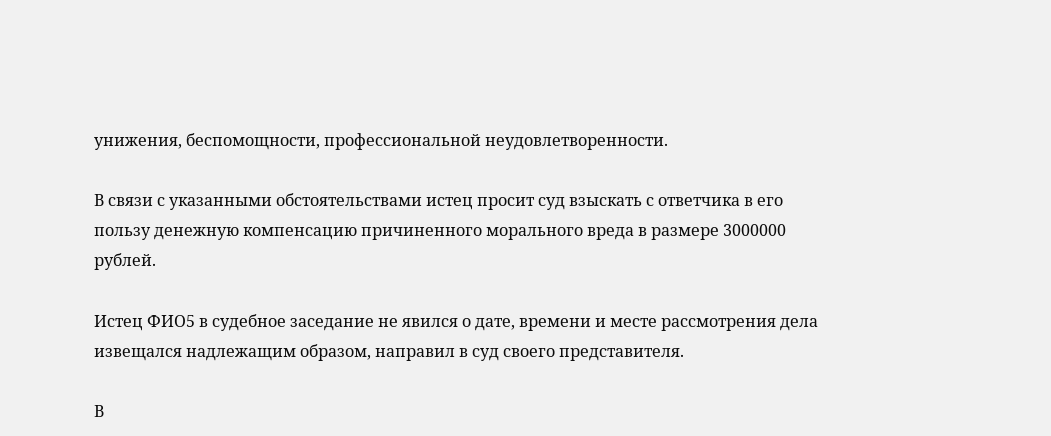унижения, беспомощности, профессиональной неудовлетворенности.

В связи с указанными обстоятельствами истец просит суд взыскать с ответчика в его пользу денежную компенсацию причиненного морального вреда в размере 3000000 рублей.

Истец ФИО5 в судебное заседание не явился о дате, времени и месте рассмотрения дела извещался надлежащим образом, направил в суд своего представителя.

В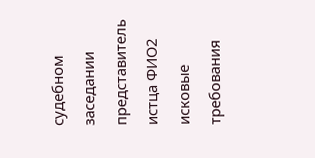судебном заседании представитель истца ФИО2 исковые требования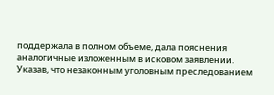поддержала в полном объеме, дала пояснения аналогичные изложенным в исковом заявлении. Указав, что незаконным уголовным преследованием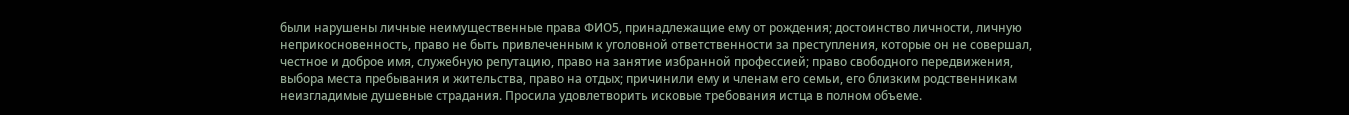были нарушены личные неимущественные права ФИО5, принадлежащие ему от рождения; достоинство личности, личную неприкосновенность, право не быть привлеченным к уголовной ответственности за преступления, которые он не совершал, честное и доброе имя, служебную репутацию, право на занятие избранной профессией; право свободного передвижения, выбора места пребывания и жительства, право на отдых; причинили ему и членам его семьи, его близким родственникам неизгладимые душевные страдания. Просила удовлетворить исковые требования истца в полном объеме.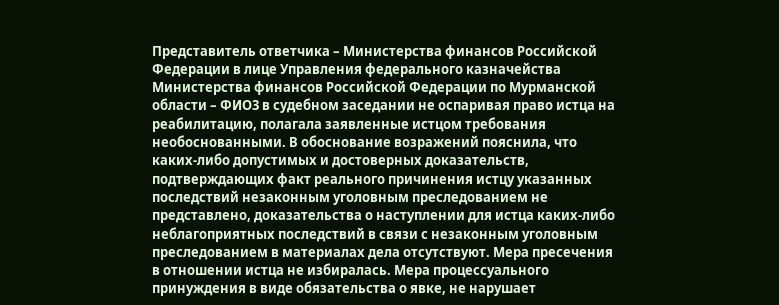Представитель ответчика – Министерства финансов Российской Федерации в лице Управления федерального казначейства Министерства финансов Российской Федерации по Мурманской области – ФИО3 в судебном заседании не оспаривая право истца на реабилитацию, полагала заявленные истцом требования необоснованными. В обоснование возражений пояснила, что каких-либо допустимых и достоверных доказательств, подтверждающих факт реального причинения истцу указанных последствий незаконным уголовным преследованием не представлено, доказательства о наступлении для истца каких-либо неблагоприятных последствий в связи с незаконным уголовным преследованием в материалах дела отсутствуют. Мера пресечения в отношении истца не избиралась. Мера процессуального принуждения в виде обязательства о явке, не нарушает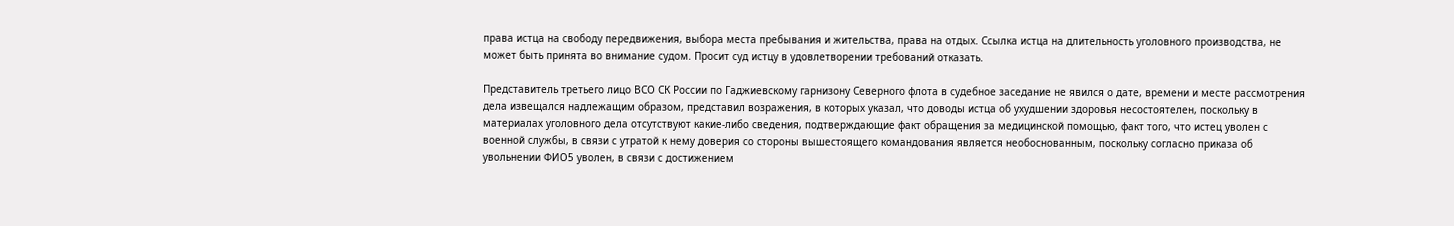права истца на свободу передвижения, выбора места пребывания и жительства, права на отдых. Ссылка истца на длительность уголовного производства, не может быть принята во внимание судом. Просит суд истцу в удовлетворении требований отказать.

Представитель третьего лицо ВСО СК России по Гаджиевскому гарнизону Северного флота в судебное заседание не явился о дате, времени и месте рассмотрения дела извещался надлежащим образом, представил возражения, в которых указал, что доводы истца об ухудшении здоровья несостоятелен, поскольку в материалах уголовного дела отсутствуют какие-либо сведения, подтверждающие факт обращения за медицинской помощью, факт того, что истец уволен с военной службы, в связи с утратой к нему доверия со стороны вышестоящего командования является необоснованным, поскольку согласно приказа об увольнении ФИО5 уволен, в связи с достижением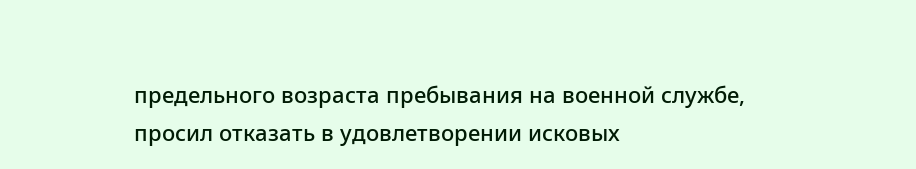предельного возраста пребывания на военной службе, просил отказать в удовлетворении исковых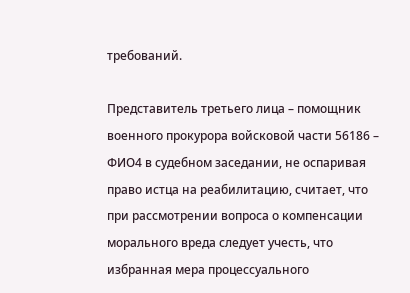требований.

Представитель третьего лица – помощник военного прокурора войсковой части 56186 – ФИО4 в судебном заседании, не оспаривая право истца на реабилитацию, считает, что при рассмотрении вопроса о компенсации морального вреда следует учесть, что избранная мера процессуального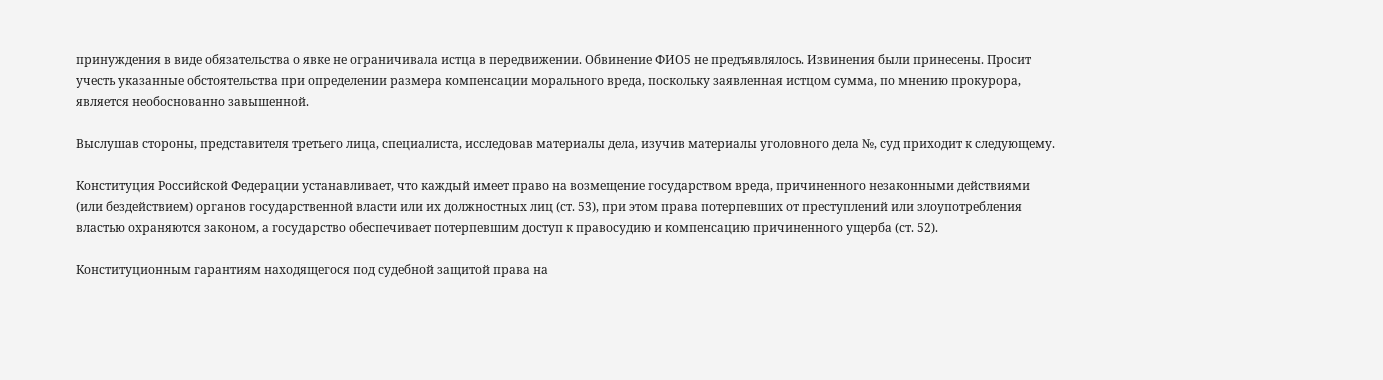принуждения в виде обязательства о явке не ограничивала истца в передвижении. Обвинение ФИО5 не предъявлялось. Извинения были принесены. Просит учесть указанные обстоятельства при определении размера компенсации морального вреда, поскольку заявленная истцом сумма, по мнению прокурора, является необоснованно завышенной.

Выслушав стороны, представителя третьего лица, специалиста, исследовав материалы дела, изучив материалы уголовного дела №, суд приходит к следующему.

Конституция Российской Федерации устанавливает, что каждый имеет право на возмещение государством вреда, причиненного незаконными действиями (или бездействием) органов государственной власти или их должностных лиц (ст. 53), при этом права потерпевших от преступлений или злоупотребления властью охраняются законом, а государство обеспечивает потерпевшим доступ к правосудию и компенсацию причиненного ущерба (ст. 52).

Конституционным гарантиям находящегося под судебной защитой права на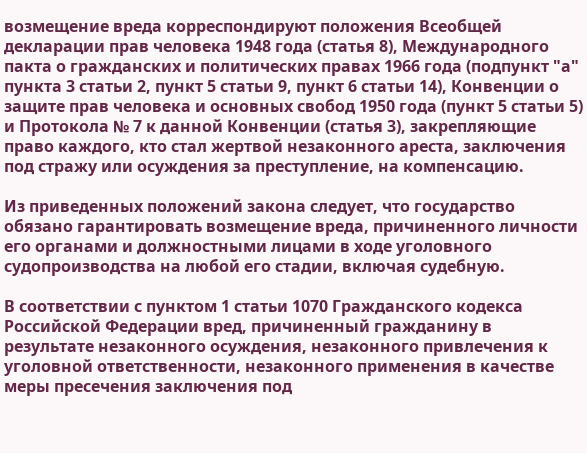возмещение вреда корреспондируют положения Всеобщей декларации прав человека 1948 года (статья 8), Международного пакта о гражданских и политических правах 1966 года (подпункт "а" пункта 3 статьи 2, пункт 5 статьи 9, пункт 6 статьи 14), Конвенции о защите прав человека и основных свобод 1950 года (пункт 5 статьи 5) и Протокола № 7 к данной Конвенции (статья 3), закрепляющие право каждого, кто стал жертвой незаконного ареста, заключения под стражу или осуждения за преступление, на компенсацию.

Из приведенных положений закона следует, что государство обязано гарантировать возмещение вреда, причиненного личности его органами и должностными лицами в ходе уголовного судопроизводства на любой его стадии, включая судебную.

В соответствии с пунктом 1 статьи 1070 Гражданского кодекса Российской Федерации вред, причиненный гражданину в результате незаконного осуждения, незаконного привлечения к уголовной ответственности, незаконного применения в качестве меры пресечения заключения под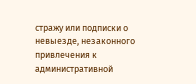стражу или подписки о невыезде, незаконного привлечения к административной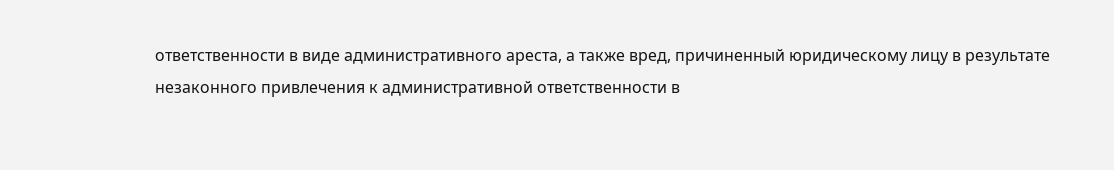ответственности в виде административного ареста, а также вред, причиненный юридическому лицу в результате незаконного привлечения к административной ответственности в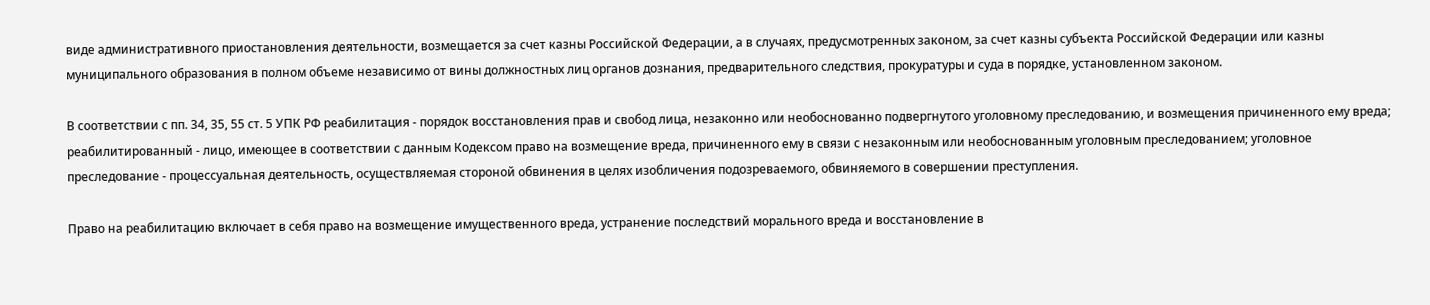виде административного приостановления деятельности, возмещается за счет казны Российской Федерации, а в случаях, предусмотренных законом, за счет казны субъекта Российской Федерации или казны муниципального образования в полном объеме независимо от вины должностных лиц органов дознания, предварительного следствия, прокуратуры и суда в порядке, установленном законом.

В соответствии с пп. 34, 35, 55 ст. 5 УПК РФ реабилитация - порядок восстановления прав и свобод лица, незаконно или необоснованно подвергнутого уголовному преследованию, и возмещения причиненного ему вреда; реабилитированный - лицо, имеющее в соответствии с данным Кодексом право на возмещение вреда, причиненного ему в связи с незаконным или необоснованным уголовным преследованием; уголовное преследование - процессуальная деятельность, осуществляемая стороной обвинения в целях изобличения подозреваемого, обвиняемого в совершении преступления.

Право на реабилитацию включает в себя право на возмещение имущественного вреда, устранение последствий морального вреда и восстановление в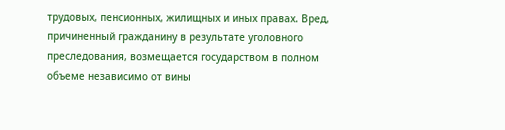трудовых, пенсионных, жилищных и иных правах. Вред, причиненный гражданину в результате уголовного преследования, возмещается государством в полном объеме независимо от вины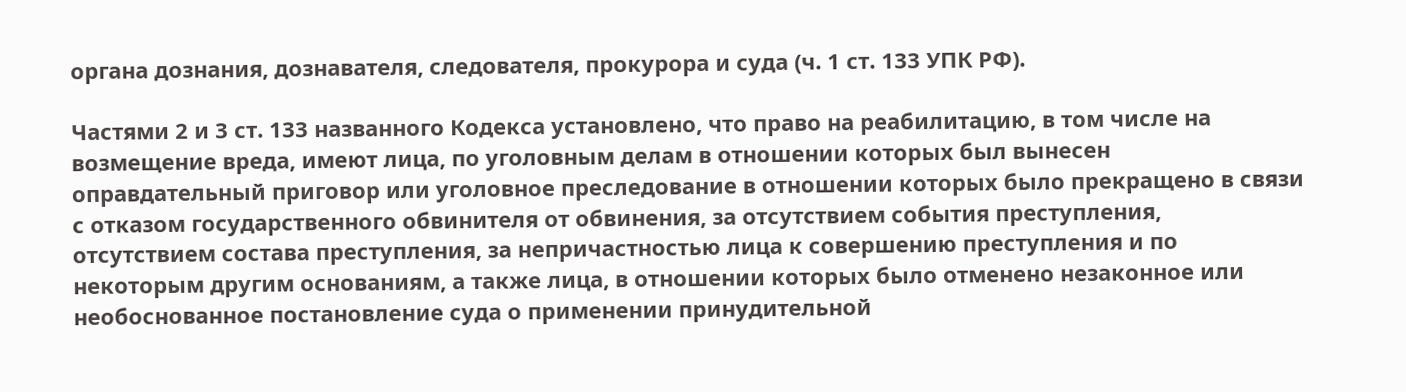органа дознания, дознавателя, следователя, прокурора и суда (ч. 1 ст. 133 УПК РФ).

Частями 2 и 3 ст. 133 названного Кодекса установлено, что право на реабилитацию, в том числе на возмещение вреда, имеют лица, по уголовным делам в отношении которых был вынесен оправдательный приговор или уголовное преследование в отношении которых было прекращено в связи с отказом государственного обвинителя от обвинения, за отсутствием события преступления, отсутствием состава преступления, за непричастностью лица к совершению преступления и по некоторым другим основаниям, а также лица, в отношении которых было отменено незаконное или необоснованное постановление суда о применении принудительной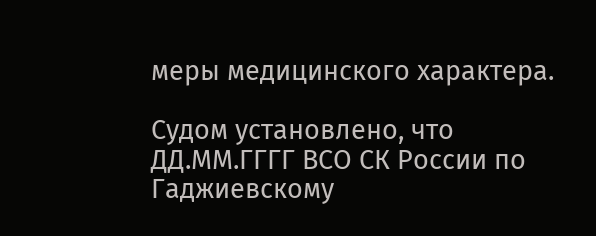меры медицинского характера.

Судом установлено, что ДД.ММ.ГГГГ ВСО СК России по Гаджиевскому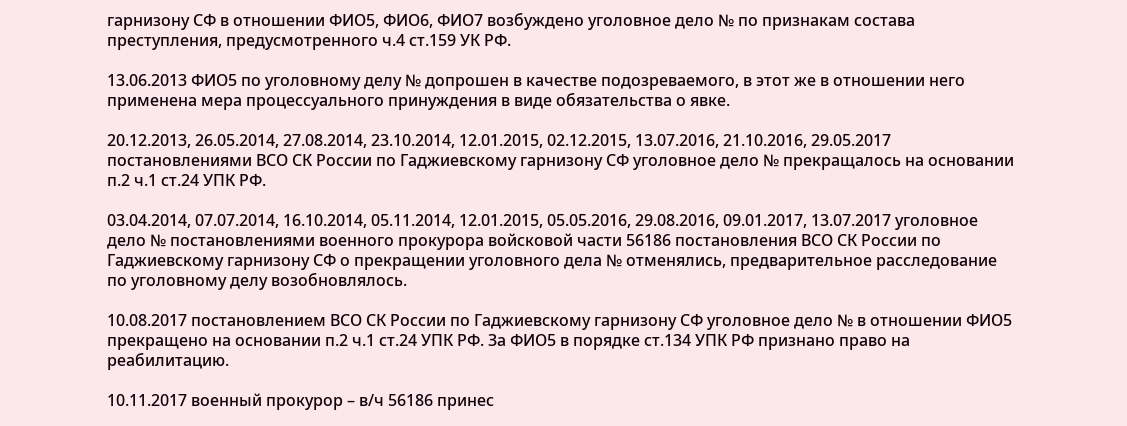гарнизону СФ в отношении ФИО5, ФИО6, ФИО7 возбуждено уголовное дело № по признакам состава преступления, предусмотренного ч.4 ст.159 УК РФ.

13.06.2013 ФИО5 по уголовному делу № допрошен в качестве подозреваемого, в этот же в отношении него применена мера процессуального принуждения в виде обязательства о явке.

20.12.2013, 26.05.2014, 27.08.2014, 23.10.2014, 12.01.2015, 02.12.2015, 13.07.2016, 21.10.2016, 29.05.2017 постановлениями ВСО СК России по Гаджиевскому гарнизону СФ уголовное дело № прекращалось на основании п.2 ч.1 ст.24 УПК РФ.

03.04.2014, 07.07.2014, 16.10.2014, 05.11.2014, 12.01.2015, 05.05.2016, 29.08.2016, 09.01.2017, 13.07.2017 уголовное дело № постановлениями военного прокурора войсковой части 56186 постановления ВСО СК России по Гаджиевскому гарнизону СФ о прекращении уголовного дела № отменялись, предварительное расследование по уголовному делу возобновлялось.

10.08.2017 постановлением ВСО СК России по Гаджиевскому гарнизону СФ уголовное дело № в отношении ФИО5 прекращено на основании п.2 ч.1 ст.24 УПК РФ. За ФИО5 в порядке ст.134 УПК РФ признано право на реабилитацию.

10.11.2017 военный прокурор – в/ч 56186 принес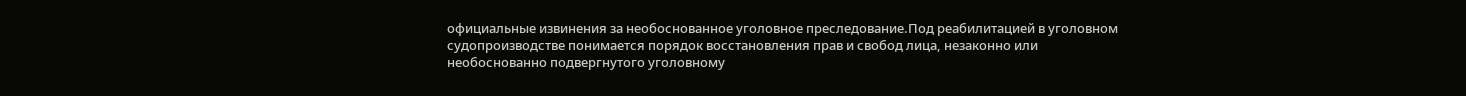официальные извинения за необоснованное уголовное преследование.Под реабилитацией в уголовном судопроизводстве понимается порядок восстановления прав и свобод лица, незаконно или необоснованно подвергнутого уголовному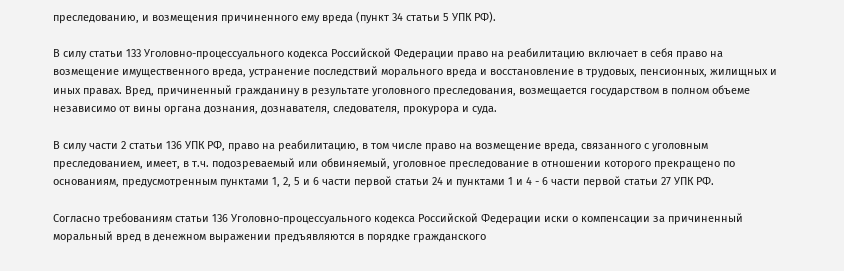преследованию, и возмещения причиненного ему вреда (пункт 34 статьи 5 УПК РФ).

В силу статьи 133 Уголовно-процессуального кодекса Российской Федерации право на реабилитацию включает в себя право на возмещение имущественного вреда, устранение последствий морального вреда и восстановление в трудовых, пенсионных, жилищных и иных правах. Вред, причиненный гражданину в результате уголовного преследования, возмещается государством в полном объеме независимо от вины органа дознания, дознавателя, следователя, прокурора и суда.

В силу части 2 статьи 136 УПК РФ, право на реабилитацию, в том числе право на возмещение вреда, связанного с уголовным преследованием, имеет, в т.ч. подозреваемый или обвиняемый, уголовное преследование в отношении которого прекращено по основаниям, предусмотренным пунктами 1, 2, 5 и 6 части первой статьи 24 и пунктами 1 и 4 - 6 части первой статьи 27 УПК РФ.

Согласно требованиям статьи 136 Уголовно-процессуального кодекса Российской Федерации иски о компенсации за причиненный моральный вред в денежном выражении предъявляются в порядке гражданского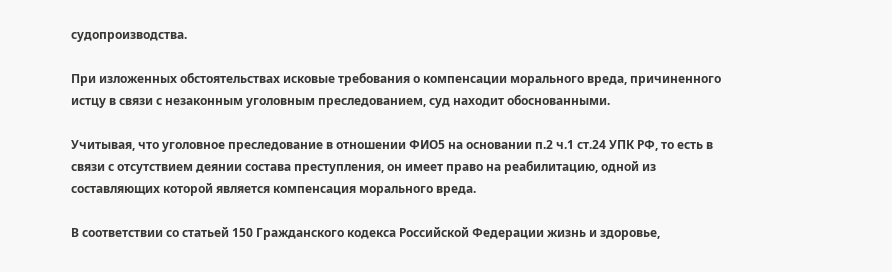судопроизводства.

При изложенных обстоятельствах исковые требования о компенсации морального вреда, причиненного истцу в связи с незаконным уголовным преследованием, суд находит обоснованными.

Учитывая, что уголовное преследование в отношении ФИО5 на основании п.2 ч.1 ст.24 УПК РФ, то есть в связи с отсутствием деянии состава преступления, он имеет право на реабилитацию, одной из составляющих которой является компенсация морального вреда.

В соответствии со статьей 150 Гражданского кодекса Российской Федерации жизнь и здоровье,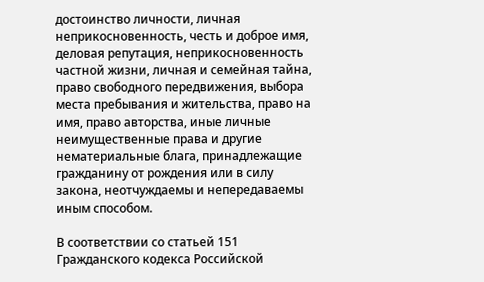достоинство личности, личная неприкосновенность, честь и доброе имя, деловая репутация, неприкосновенность частной жизни, личная и семейная тайна, право свободного передвижения, выбора места пребывания и жительства, право на имя, право авторства, иные личные неимущественные права и другие нематериальные блага, принадлежащие гражданину от рождения или в силу закона, неотчуждаемы и непередаваемы иным способом.

В соответствии со статьей 151 Гражданского кодекса Российской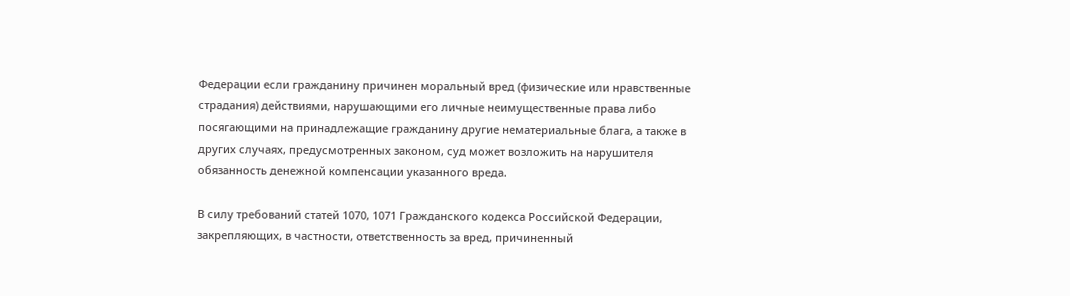Федерации если гражданину причинен моральный вред (физические или нравственные страдания) действиями, нарушающими его личные неимущественные права либо посягающими на принадлежащие гражданину другие нематериальные блага, а также в других случаях, предусмотренных законом, суд может возложить на нарушителя обязанность денежной компенсации указанного вреда.

В силу требований статей 1070, 1071 Гражданского кодекса Российской Федерации, закрепляющих, в частности, ответственность за вред, причиненный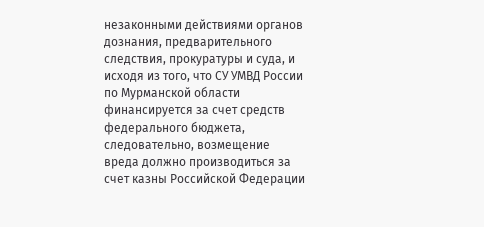незаконными действиями органов дознания, предварительного следствия, прокуратуры и суда, и исходя из того, что СУ УМВД России по Мурманской области финансируется за счет средств федерального бюджета, следовательно, возмещение вреда должно производиться за счет казны Российской Федерации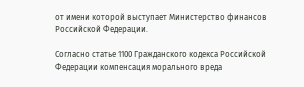от имени которой выступает Министерство финансов Российской Федерации.

Согласно статье 1100 Гражданского кодекса Российской Федерации компенсация морального вреда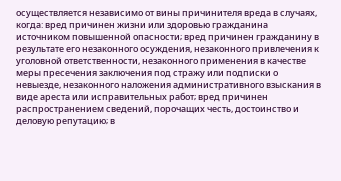осуществляется независимо от вины причинителя вреда в случаях, когда: вред причинен жизни или здоровью гражданина источником повышенной опасности; вред причинен гражданину в результате его незаконного осуждения, незаконного привлечения к уголовной ответственности, незаконного применения в качестве меры пресечения заключения под стражу или подписки о невыезде, незаконного наложения административного взыскания в виде ареста или исправительных работ; вред причинен распространением сведений, порочащих честь, достоинство и деловую репутацию; в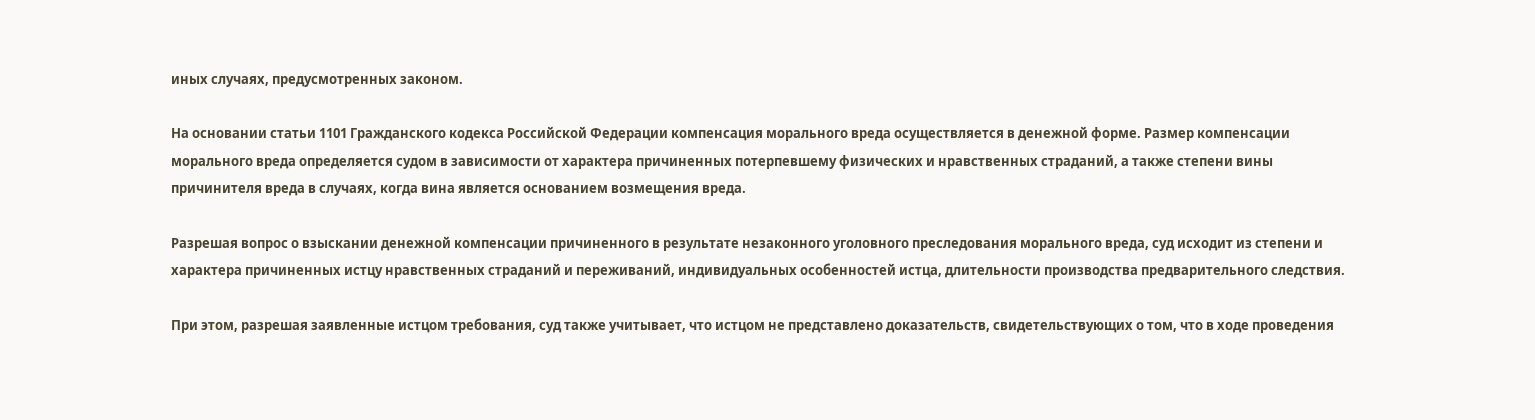иных случаях, предусмотренных законом.

На основании статьи 1101 Гражданского кодекса Российской Федерации компенсация морального вреда осуществляется в денежной форме. Размер компенсации морального вреда определяется судом в зависимости от характера причиненных потерпевшему физических и нравственных страданий, а также степени вины причинителя вреда в случаях, когда вина является основанием возмещения вреда.

Разрешая вопрос о взыскании денежной компенсации причиненного в результате незаконного уголовного преследования морального вреда, суд исходит из степени и характера причиненных истцу нравственных страданий и переживаний, индивидуальных особенностей истца, длительности производства предварительного следствия.

При этом, разрешая заявленные истцом требования, суд также учитывает, что истцом не представлено доказательств, свидетельствующих о том, что в ходе проведения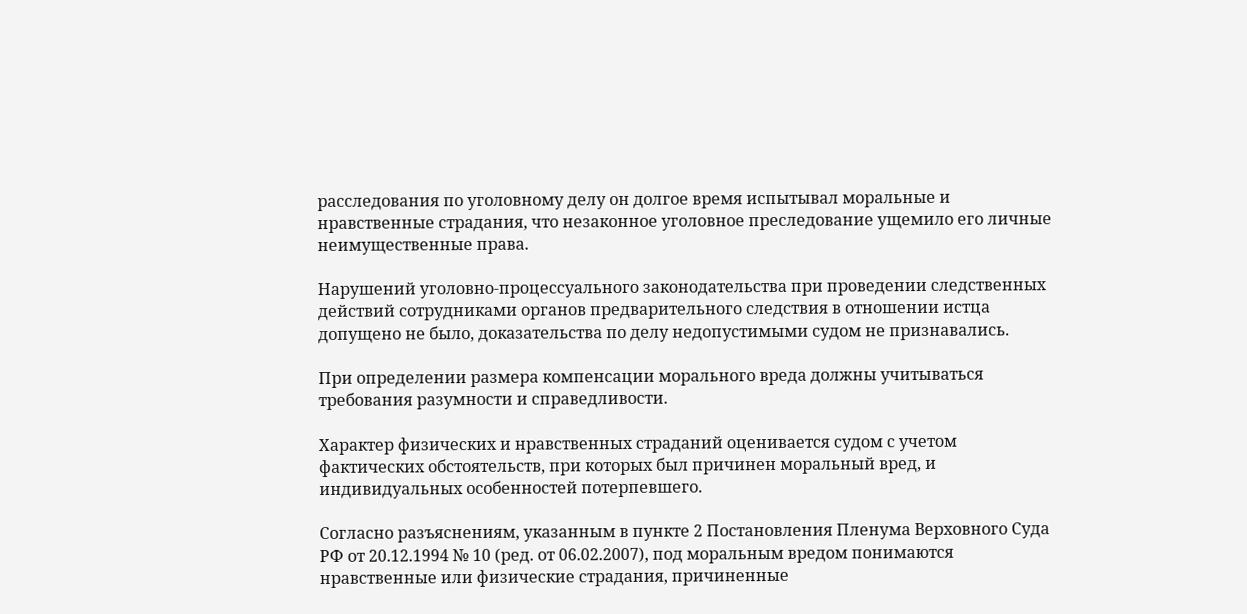расследования по уголовному делу он долгое время испытывал моральные и нравственные страдания, что незаконное уголовное преследование ущемило его личные неимущественные права.

Нарушений уголовно-процессуального законодательства при проведении следственных действий сотрудниками органов предварительного следствия в отношении истца допущено не было, доказательства по делу недопустимыми судом не признавались.

При определении размера компенсации морального вреда должны учитываться требования разумности и справедливости.

Характер физических и нравственных страданий оценивается судом с учетом фактических обстоятельств, при которых был причинен моральный вред, и индивидуальных особенностей потерпевшего.

Согласно разъяснениям, указанным в пункте 2 Постановления Пленума Верховного Суда РФ от 20.12.1994 № 10 (ред. от 06.02.2007), под моральным вредом понимаются нравственные или физические страдания, причиненные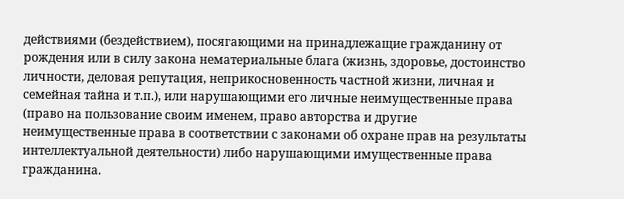действиями (бездействием), посягающими на принадлежащие гражданину от рождения или в силу закона нематериальные блага (жизнь, здоровье, достоинство личности, деловая репутация, неприкосновенность частной жизни, личная и семейная тайна и т.п.), или нарушающими его личные неимущественные права (право на пользование своим именем, право авторства и другие неимущественные права в соответствии с законами об охране прав на результаты интеллектуальной деятельности) либо нарушающими имущественные права гражданина.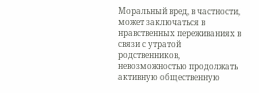Моральный вред, в частности, может заключаться в нравственных переживаниях в связи с утратой родственников, невозможностью продолжать активную общественную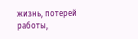жизнь, потерей работы,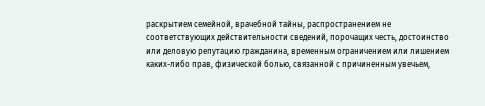раскрытием семейной, врачебной тайны, распространением не соответствующих действительности сведений, порочащих честь, достоинство или деловую репутацию гражданина, временным ограничением или лишением каких-либо прав, физической болью, связанной с причиненным увечьем,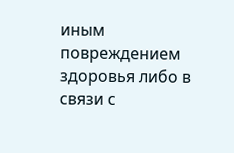иным повреждением здоровья либо в связи с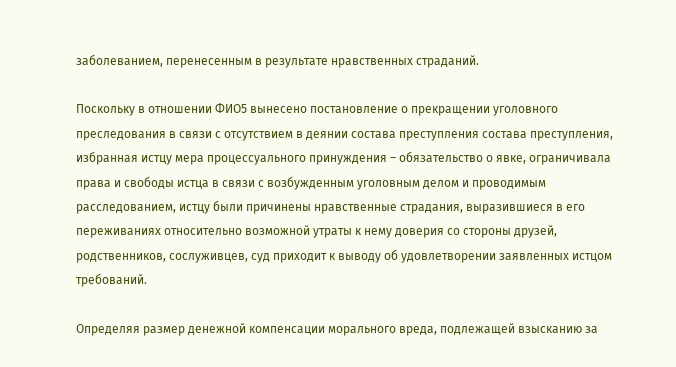заболеванием, перенесенным в результате нравственных страданий.

Поскольку в отношении ФИО5 вынесено постановление о прекращении уголовного преследования в связи с отсутствием в деянии состава преступления состава преступления, избранная истцу мера процессуального принуждения – обязательство о явке, ограничивала права и свободы истца в связи с возбужденным уголовным делом и проводимым расследованием, истцу были причинены нравственные страдания, выразившиеся в его переживаниях относительно возможной утраты к нему доверия со стороны друзей, родственников, сослуживцев, суд приходит к выводу об удовлетворении заявленных истцом требований.

Определяя размер денежной компенсации морального вреда, подлежащей взысканию за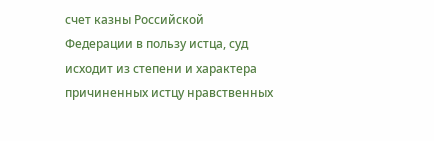счет казны Российской Федерации в пользу истца, суд исходит из степени и характера причиненных истцу нравственных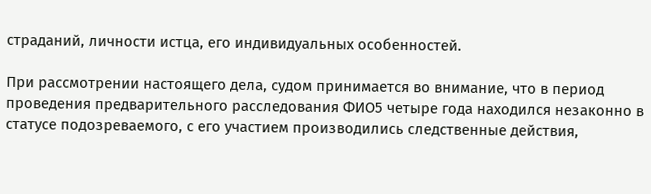страданий, личности истца, его индивидуальных особенностей.

При рассмотрении настоящего дела, судом принимается во внимание, что в период проведения предварительного расследования ФИО5 четыре года находился незаконно в статусе подозреваемого, с его участием производились следственные действия,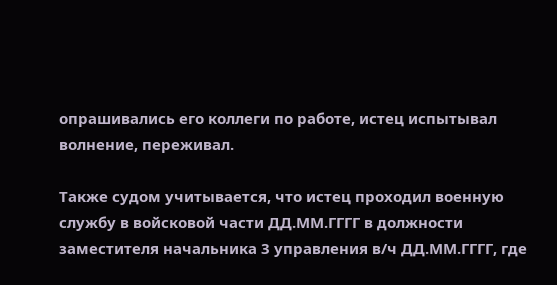опрашивались его коллеги по работе, истец испытывал волнение, переживал.

Также судом учитывается, что истец проходил военную службу в войсковой части ДД.ММ.ГГГГ в должности заместителя начальника 3 управления в/ч ДД.ММ.ГГГГ, где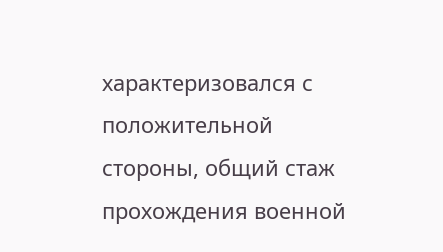характеризовался с положительной стороны, общий стаж прохождения военной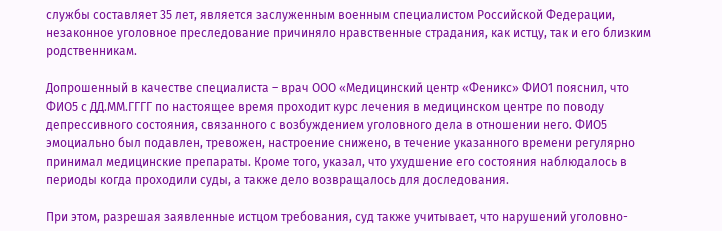службы составляет 35 лет, является заслуженным военным специалистом Российской Федерации, незаконное уголовное преследование причиняло нравственные страдания, как истцу, так и его близким родственникам.

Допрошенный в качестве специалиста – врач ООО «Медицинский центр «Феникс» ФИО1 пояснил, что ФИО5 с ДД.ММ.ГГГГ по настоящее время проходит курс лечения в медицинском центре по поводу депрессивного состояния, связанного с возбуждением уголовного дела в отношении него. ФИО5 эмоциально был подавлен, тревожен, настроение снижено, в течение указанного времени регулярно принимал медицинские препараты. Кроме того, указал, что ухудшение его состояния наблюдалось в периоды когда проходили суды, а также дело возвращалось для доследования.

При этом, разрешая заявленные истцом требования, суд также учитывает, что нарушений уголовно-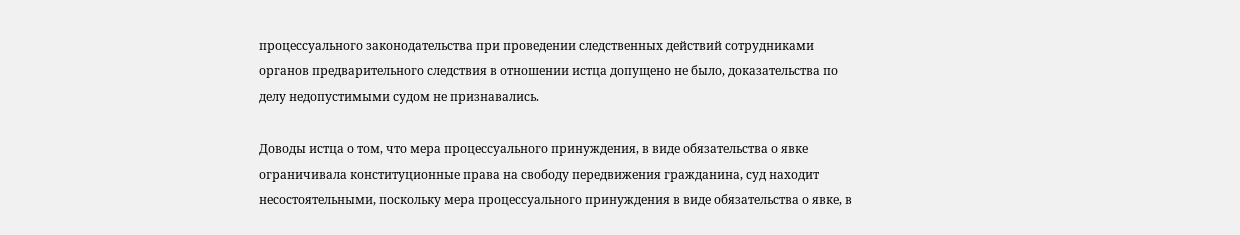процессуального законодательства при проведении следственных действий сотрудниками органов предварительного следствия в отношении истца допущено не было, доказательства по делу недопустимыми судом не признавались.

Доводы истца о том, что мера процессуального принуждения, в виде обязательства о явке ограничивала конституционные права на свободу передвижения гражданина, суд находит несостоятельными, поскольку мера процессуального принуждения в виде обязательства о явке, в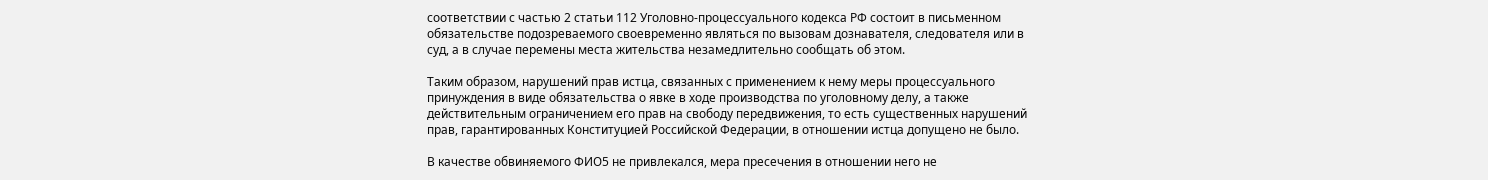соответствии с частью 2 статьи 112 Уголовно-процессуального кодекса РФ состоит в письменном обязательстве подозреваемого своевременно являться по вызовам дознавателя, следователя или в суд, а в случае перемены места жительства незамедлительно сообщать об этом.

Таким образом, нарушений прав истца, связанных с применением к нему меры процессуального принуждения в виде обязательства о явке в ходе производства по уголовному делу, а также действительным ограничением его прав на свободу передвижения, то есть существенных нарушений прав, гарантированных Конституцией Российской Федерации, в отношении истца допущено не было.

В качестве обвиняемого ФИО5 не привлекался, мера пресечения в отношении него не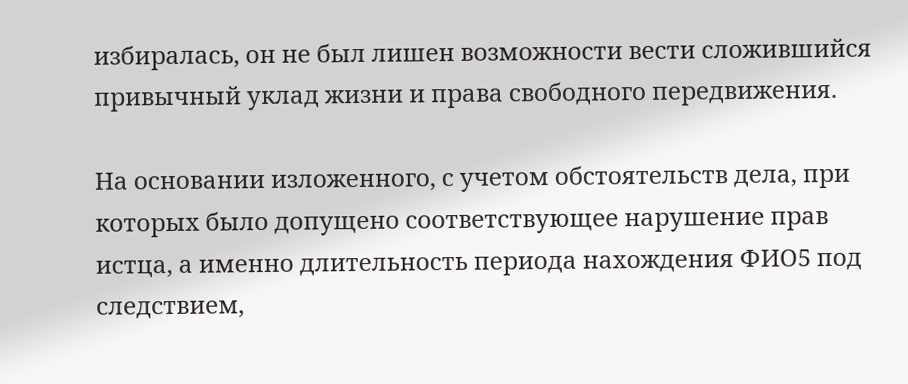избиралась, он не был лишен возможности вести сложившийся привычный уклад жизни и права свободного передвижения.

На основании изложенного, с учетом обстоятельств дела, при которых было допущено соответствующее нарушение прав истца, а именно длительность периода нахождения ФИО5 под следствием,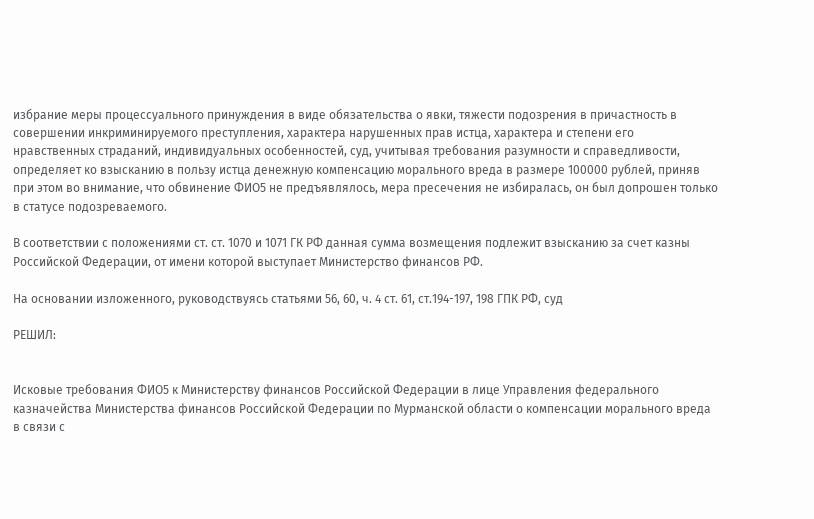избрание меры процессуального принуждения в виде обязательства о явки, тяжести подозрения в причастность в совершении инкриминируемого преступления, характера нарушенных прав истца, характера и степени его нравственных страданий, индивидуальных особенностей, суд, учитывая требования разумности и справедливости, определяет ко взысканию в пользу истца денежную компенсацию морального вреда в размере 100000 рублей, приняв при этом во внимание, что обвинение ФИО5 не предъявлялось, мера пресечения не избиралась, он был допрошен только в статусе подозреваемого.

В соответствии с положениями ст. ст. 1070 и 1071 ГК РФ данная сумма возмещения подлежит взысканию за счет казны Российской Федерации, от имени которой выступает Министерство финансов РФ.

На основании изложенного, руководствуясь статьями 56, 60, ч. 4 ст. 61, ст.194-197, 198 ГПК РФ, суд

РЕШИЛ:


Исковые требования ФИО5 к Министерству финансов Российской Федерации в лице Управления федерального казначейства Министерства финансов Российской Федерации по Мурманской области о компенсации морального вреда в связи с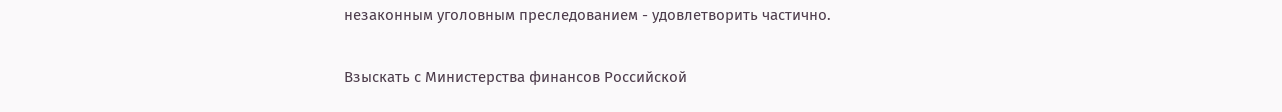незаконным уголовным преследованием - удовлетворить частично.

Взыскать с Министерства финансов Российской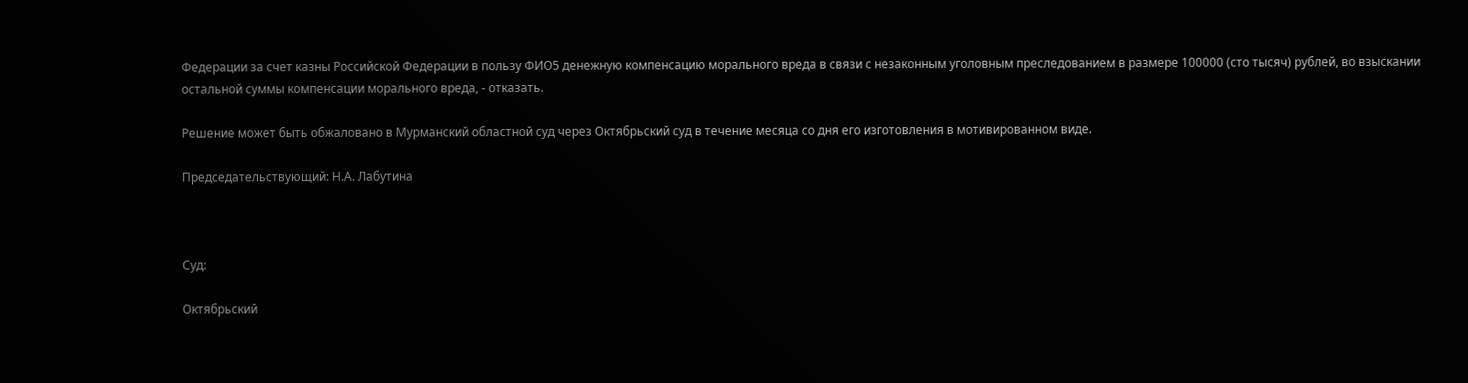Федерации за счет казны Российской Федерации в пользу ФИО5 денежную компенсацию морального вреда в связи с незаконным уголовным преследованием в размере 100000 (сто тысяч) рублей, во взыскании остальной суммы компенсации морального вреда, - отказать.

Решение может быть обжаловано в Мурманский областной суд через Октябрьский суд в течение месяца со дня его изготовления в мотивированном виде.

Председательствующий: Н.А. Лабутина



Суд:

Октябрьский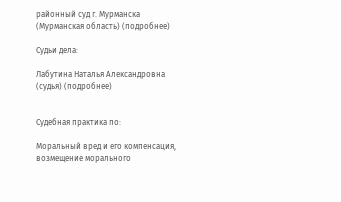районный суд г. Мурманска (Мурманская область) (подробнее)

Судьи дела:

Лабутина Наталья Александровна (судья) (подробнее)


Судебная практика по:

Моральный вред и его компенсация, возмещение морального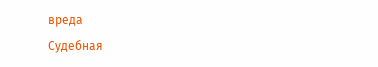вреда
Судебная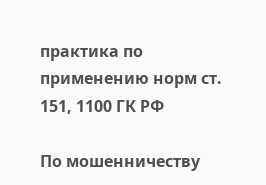практика по применению норм ст. 151, 1100 ГК РФ

По мошенничеству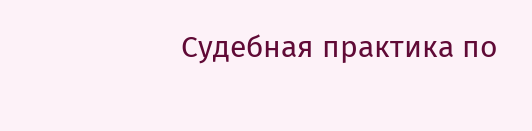Судебная практика по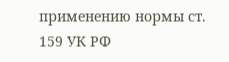применению нормы ст. 159 УК РФ